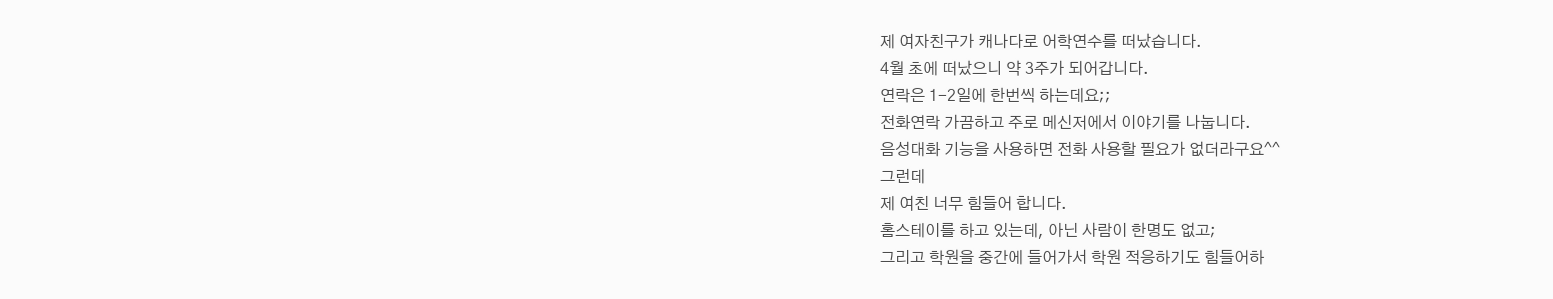제 여자친구가 캐나다로 어학연수를 떠났습니다.
4월 초에 떠났으니 약 3주가 되어갑니다.
연락은 1-2일에 한번씩 하는데요;;
전화연락 가끔하고 주로 메신저에서 이야기를 나눕니다.
음성대화 기능을 사용하면 전화 사용할 필요가 없더라구요^^
그런데
제 여친 너무 힘들어 합니다.
홈스테이를 하고 있는데, 아닌 사람이 한명도 없고;
그리고 학원을 중간에 들어가서 학원 적응하기도 힘들어하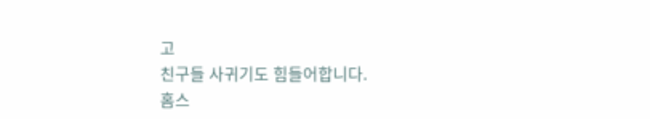고
친구들 사귀기도 힘들어합니다.
홈스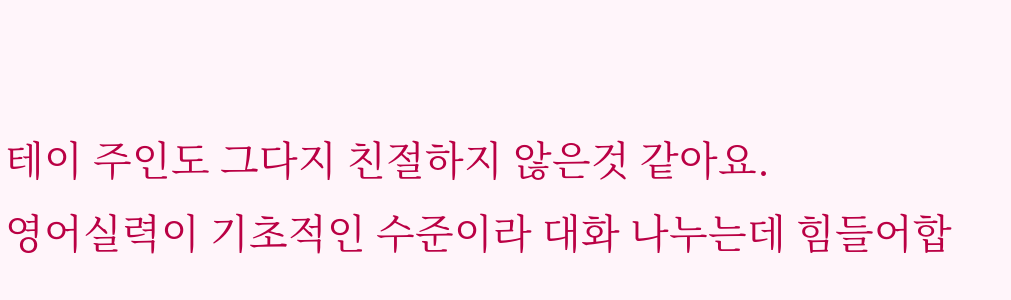테이 주인도 그다지 친절하지 않은것 같아요.
영어실력이 기초적인 수준이라 대화 나누는데 힘들어합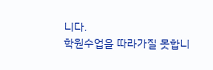니다.
학원수업을 따라가질 못합니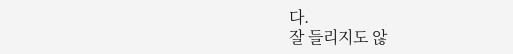다.
잘 들리지도 않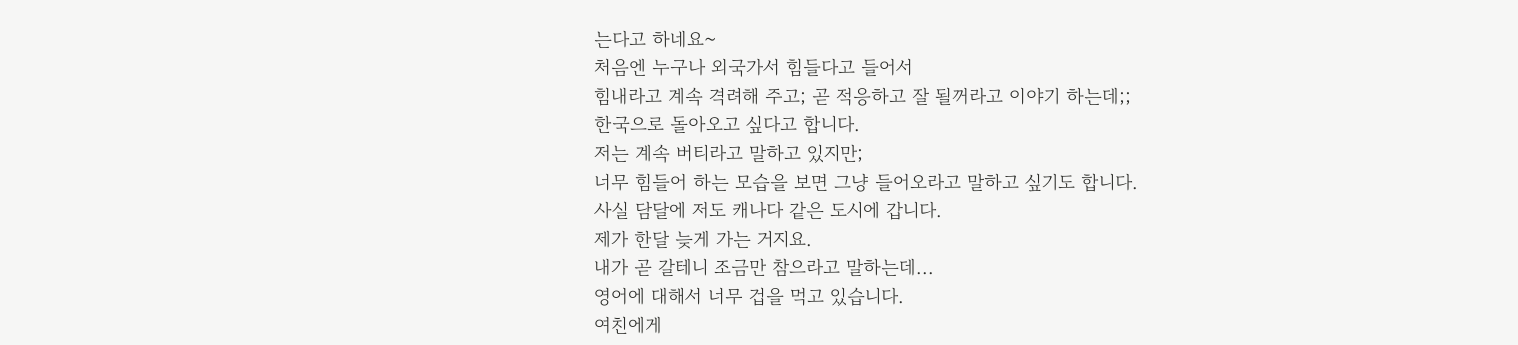는다고 하네요~
처음엔 누구나 외국가서 힘들다고 들어서
힘내라고 계속 격려해 주고; 곧 적응하고 잘 될꺼라고 이야기 하는데;;
한국으로 돌아오고 싶다고 합니다.
저는 계속 버티라고 말하고 있지만;
너무 힘들어 하는 모습을 보면 그냥 들어오라고 말하고 싶기도 합니다.
사실 담달에 저도 캐나다 같은 도시에 갑니다.
제가 한달 늦게 가는 거지요.
내가 곧 갈테니 조금만 참으라고 말하는데...
영어에 대해서 너무 겁을 먹고 있습니다.
여친에게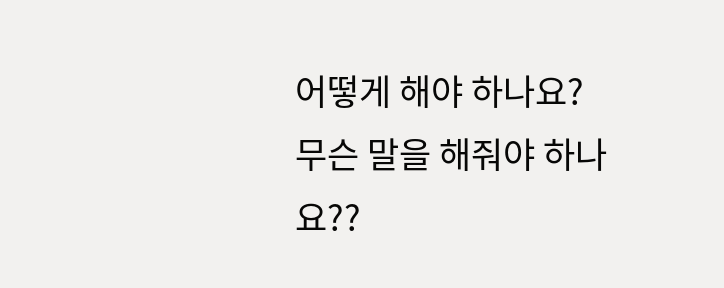어떻게 해야 하나요?
무슨 말을 해줘야 하나요??